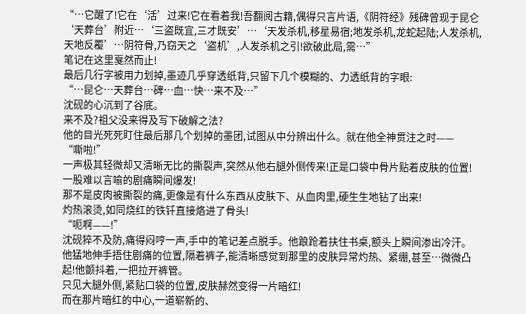“…它醒了!它在‘活’过来!它在看着我!吾翻阅古籍,偶得只言片语,《阴符经》残碑曾现于昆仑‘天葬台’附近…‘三盗既宜,三才既安’…‘天发杀机,移星易宿;地发杀机,龙蛇起陆;人发杀机,天地反覆’…阴符骨,乃窃天之‘盗机’,人发杀机之引!欲破此局,需…”
笔记在这里戛然而止!
最后几行字被用力划掉,墨迹几乎穿透纸背,只留下几个模糊的、力透纸背的字眼:
“…昆仑…天葬台…碑…血…快…来不及…”
沈砚的心沉到了谷底。
来不及?祖父没来得及写下破解之法?
他的目光死死盯住最后那几个划掉的墨团,试图从中分辨出什么。就在他全神贯注之时——
“嘶啦!”
一声极其轻微却又清晰无比的撕裂声,突然从他右腿外侧传来!正是口袋中骨片贴着皮肤的位置!
一股难以言喻的剧痛瞬间爆发!
那不是皮肉被撕裂的痛,更像是有什么东西从皮肤下、从血肉里,硬生生地钻了出来!
灼热滚烫,如同烧红的铁钎直接烙进了骨头!
“呃啊——!”
沈砚猝不及防,痛得闷哼一声,手中的笔记差点脱手。他踉跄着扶住书桌,额头上瞬间渗出冷汗。
他猛地伸手捂住剧痛的位置,隔着裤子,能清晰感觉到那里的皮肤异常灼热、紧绷,甚至…微微凸起!他颤抖着,一把拉开裤管。
只见大腿外侧,紧贴口袋的位置,皮肤赫然变得一片暗红!
而在那片暗红的中心,一道崭新的、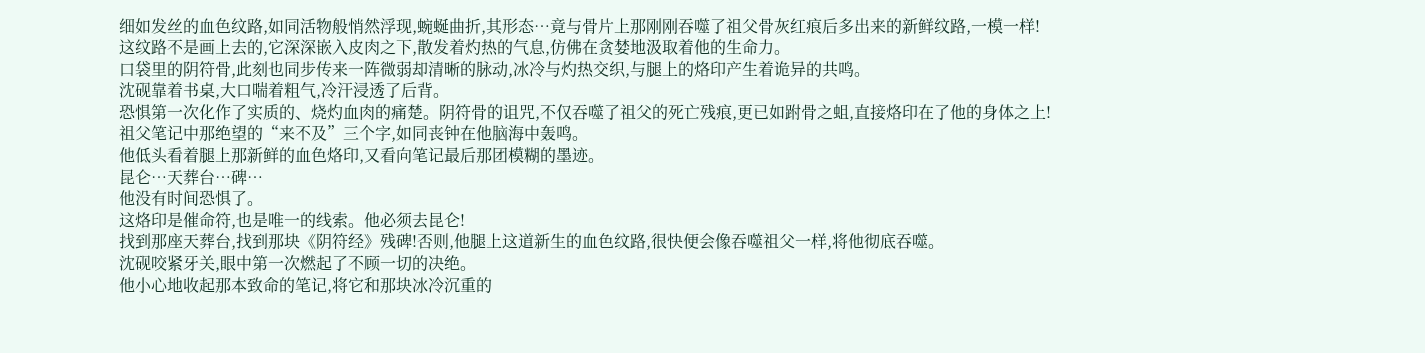细如发丝的血色纹路,如同活物般悄然浮现,蜿蜒曲折,其形态…竟与骨片上那刚刚吞噬了祖父骨灰红痕后多出来的新鲜纹路,一模一样!
这纹路不是画上去的,它深深嵌入皮肉之下,散发着灼热的气息,仿佛在贪婪地汲取着他的生命力。
口袋里的阴符骨,此刻也同步传来一阵微弱却清晰的脉动,冰冷与灼热交织,与腿上的烙印产生着诡异的共鸣。
沈砚靠着书桌,大口喘着粗气,冷汗浸透了后背。
恐惧第一次化作了实质的、烧灼血肉的痛楚。阴符骨的诅咒,不仅吞噬了祖父的死亡残痕,更已如跗骨之蛆,直接烙印在了他的身体之上!
祖父笔记中那绝望的“来不及”三个字,如同丧钟在他脑海中轰鸣。
他低头看着腿上那新鲜的血色烙印,又看向笔记最后那团模糊的墨迹。
昆仑…天葬台…碑…
他没有时间恐惧了。
这烙印是催命符,也是唯一的线索。他必须去昆仑!
找到那座天葬台,找到那块《阴符经》残碑!否则,他腿上这道新生的血色纹路,很快便会像吞噬祖父一样,将他彻底吞噬。
沈砚咬紧牙关,眼中第一次燃起了不顾一切的决绝。
他小心地收起那本致命的笔记,将它和那块冰冷沉重的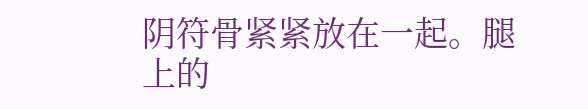阴符骨紧紧放在一起。腿上的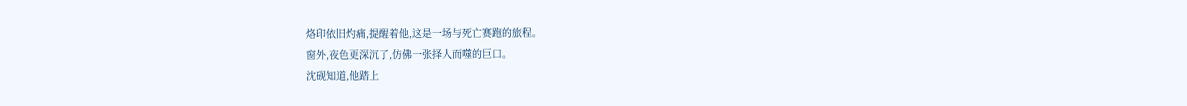烙印依旧灼痛,提醒着他,这是一场与死亡赛跑的旅程。
窗外,夜色更深沉了,仿佛一张择人而噬的巨口。
沈砚知道,他踏上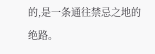的,是一条通往禁忌之地的绝路。